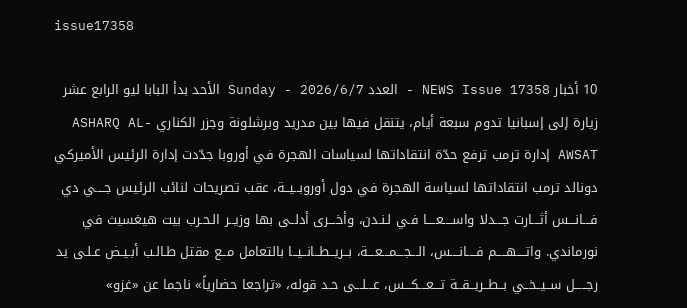issue17358

10 أخبار NEWS Issue 17358 - العدد Sunday - 2026/6/7 الأحد بدأ البابا ليو الرابع عشر زيارة إلى إسبانيا تدوم سبعة أيام، يتنقل فيها بين مدريد وبرشلونة وجزر الكناري ASHARQ AL-AWSAT إدارة ترمب ترفع حدّة انتقاداتها لسياسات الهجرة في أوروبا جدّدت إدارة الرئيس الأميركي دونالد ترمب انتقاداتها لسياسة الهجرة في دول أوروبــيــة، عقب تصريحات لنائب الرئيس جــــي دي فـــانـــس أثـــارت جـــدلا واســــعــــا فـي لـنـدن، وأخـــرى أدلــى بها وزيــر الـحـرب بيت هيغسيث في نورماندي. واتــــهــــم فــــانــــس، الـــجـــمـــعـــة، بــريــطــانــيــا بالتعامل مــع مقتل طـالـب أبـيـض عـلـى يد رجـــــل ســيــخــي بــطــريــقــة تـــعـــكـــس، عـــلـــى حـد قوله، «تراجعا حضارياً» ناجما عن «غزو»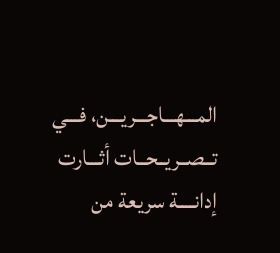المـــهـــاجـــريـــن، فـــي تــصــريــحــات أثـــارت إدانــــة سريعة من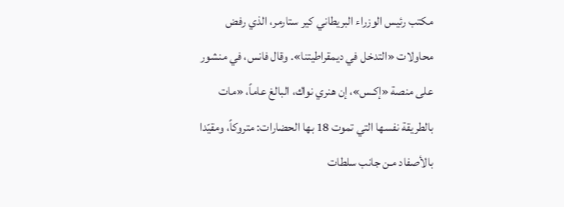مكتب رئيس الوزراء البريطاني كير ستارمر، الذي رفض محاولات «التدخل في ديمقراطيتنا». وقال فانس، في منشور على منصة «إكـس»، إن هنري نواك، البالغ عاماً، «مات بالطريقة نفسها التي تموت 18 بها الحضارات: متروكاً، ومقيّدا بالأصفاد مـن جانب سلطات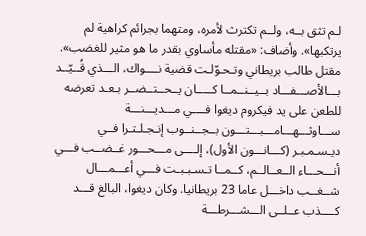لـم تثق بــه، ولــم تكترث لأمره، ومتهما بجرائم كراهية لم يرتكبها». وأضاف: «مقتله مأساوي بقدر ما هو مثير للغضب». مقتل طالب بريطاني وتـحـوّلـت قضية نــــواك، الـــذي قُــيّــد بـــالأصـــفـــاد بــيــنــمــا كـــــان يــحــتــضــر بـعـد تعرضه للطعن على يد فيكروم ديغوا فــــي مـــديـــنـــة ســـاوثـــهـــامـــبـــتـــون بــجــنــوب إنـجـلـتـرا فــي ديـسـمـبـر (كـــانـــون الأول)، إلــــى مـــحـــور غــضــب فـــي أنـــحـــاء الــعــالــم، كــمــا تـسـبـبـت فـــي أعـــمـــال شــغــب داخـــل عاما 23 بريطانيا. وكان ديغوا، البالغ قـــد كــــذب عــلــى الـــشـــرطـــة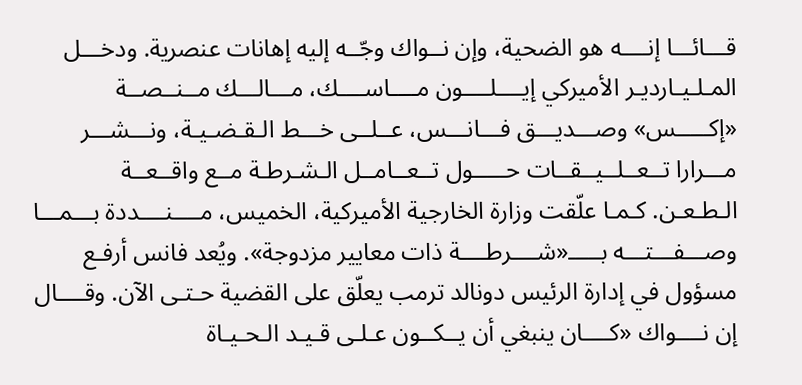قـــائـــا إنــــه هو الضحية، وإن نــواك وجّــه إليه إهانات عنصرية. ودخـــل المـلـيـارديـر الأميركي إيــــلــــون مــــاســــك، مـــالـــك مــنــصــة «إكـــــس» وصـــديـــق فـــانـــس، عــلــى خـــط الـقـضـيـة، ونـــشـــر مـــرارا تــعــلــيــقــات حـــــول تــعــامــل الـشـرطـة مــع واقــعــة الـطـعـن. كـمـا علّقت وزارة الخارجية الأميركية، الخميس، مــــنــــددة بـــمـــا وصـــفـــتـــه بـــــ«شــــرطــــة ذات معايير مزدوجة». ويُعد فانس أرفـع مسؤول في إدارة الرئيس دونالد ترمب يعلّق على القضية حـتـى الآن. وقــــال إن نــــواك «كــــان ينبغي أن يــكــون عـلـى قـيـد الـحـيـاة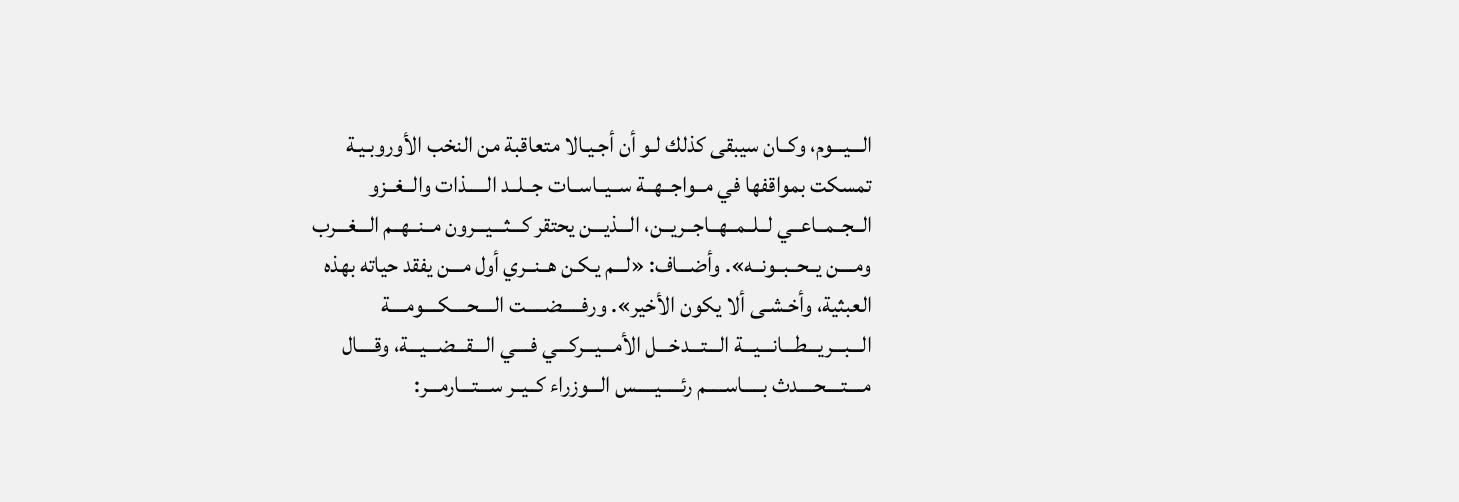الـــيـــوم، وكــان سيبقى كذلك لـو أن أجـيـالا متعاقبة من النخب الأوروبـيـة تمسكت بمواقفها في مــواجــهــة ســيــاســات جــلــد الـــــذات والــغــزو الــجــمــاعــي لــلــمــهــاجــريــن، الـــذيـــن يحتقر كـــثـــيـــرون مــنــهــم الـــغـــرب ومــــن يــحــبــونــه». وأضـــاف: «لـــم يـكـن هــنــري أول مـــن يفقد حياته بهذه العبثية، وأخـشـى ألا يكون الأخير». ورفـــــضـــــت الــــحــــكــــومــــة الـــبـــريـــطـــانـــيـــة الـــتـــدخـــل الأمـــيـــركـــي فــــي الـــقـــضـــيـــة، وقــــال مــــتــــحــــدث بـــــاســـــم رئـــــيـــــس الـــوزراء كــيــر ســـتـــارمـــر: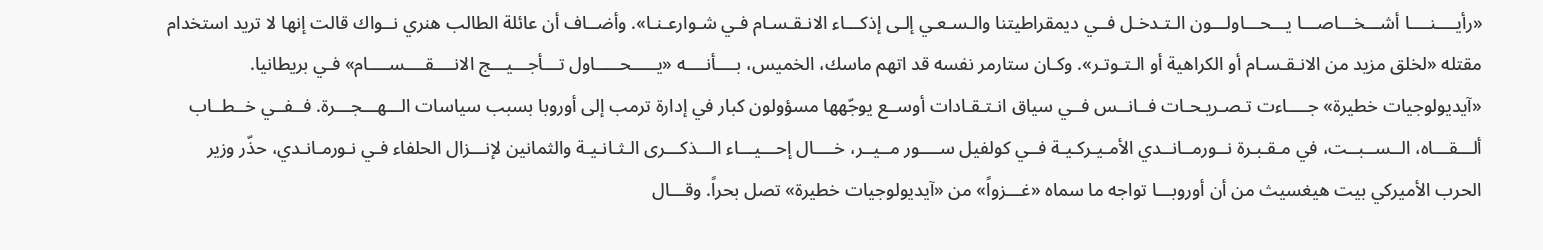«رأيــــنــــا أشـــخـــاصـــا يـــحـــاولـــون الـتـدخـل فــي ديمقراطيتنا والـسـعـي إلـى إذكـــاء الانـقـسـام فـي شـوارعـنـا». وأضــاف أن عائلة الطالب هنري نــواك قالت إنها لا تريد استخدام مقتله «لخلق مزيد من الانـقـسـام أو الكراهية أو الـتـوتـر». وكـان ستارمر نفسه قد اتهم ماسك، الخميس، بــــأنــــه «يـــــحـــــاول تـــأجـــيـــج الانــــقــــســــام» فـي بريطانيا. «آيديولوجيات خطيرة» جــــاءت تـصـريـحـات فــانــس فــي سياق انـتـقـادات أوســع يوجّهها مسؤولون كبار في إدارة ترمب إلى أوروبا بسبب سياسات الـــهـــجـــرة. فــفــي خــطــاب ألـــقـــاه، الــســبــت، في مـقـبـرة نــورمــانــدي الأمـيـركـيـة فــي كولفيل ســــور مــيــر، خــــال إحـــيـــاء الـــذكـــرى الـثـانـيـة والثمانين لإنـــزال الحلفاء فـي نـورمـانـدي، حذّر وزير الحرب الأميركي بيت هيغسيث من أن أوروبـــا تواجه ما سماه «غـــزواً» من «آيديولوجيات خطيرة» تصل بحراً. وقـــال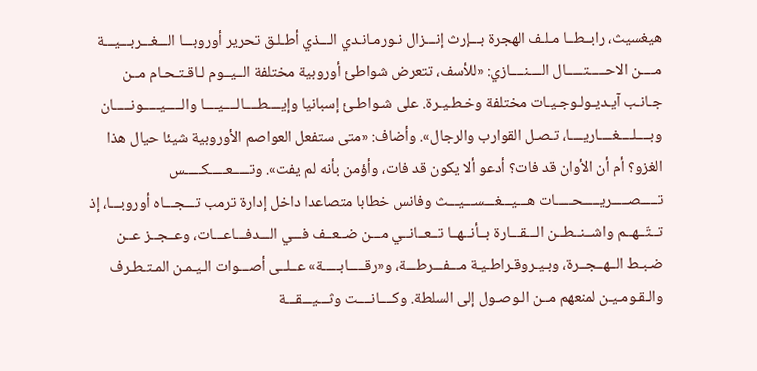هيغسيث، رابــطــا مـلـف الهجرة بـــإرث إنـــزال نـورمـانـدي الـــذي أطـلـق تحرير أوروبـــا الـــغـــربـــيـــة مــــن الاحـــــتـــــال الــــنــــازي: «للأسف، تتعرض شواطئ أوروبية مختلفة الــيــوم لـاقـتـحـام مــن جـانـب آيـديـولـوجـيـات مختلفة وخـطـيـرة. على شـواطـئ إسبانيا وإيــــطــــالــــيــــا والـــــيـــــونـــــان وبــــلــــغــــاريــــا، تـصـل القوارب والرجال». وأضاف: «متى ستفعل العواصم الأوروبية شيئا حيال هذا الغزو؟ أم أن الأوان قد فات؟ أدعو ألا يكون قد فات، وأؤمن بأنه لم يفت». وتـــــعـــــكـــــس تـــــصـــــريـــــحـــــات هـــيـــغـــســـيـــث وفانس خطابا متصاعدا داخل إدارة ترمب تـــجـــاه أوروبـــا، إذ تــتّــهــم واشــنــطــن الـــقـــارة بــأنــهــا تــعــانــي مـــن ضــعــف فـــي الـــدفـــاعـــات، وعــجــز عــن ضـبـط الــهــجــرة، وبـيـروقـراطـيـة مـــفـــرطـــة، و«رقـــــابـــــة» عــلــى أصـــوات الـيـمـن المـتـطـرف والـقـومـيـن لمنعهم مــن الـوصـول إلى السلطة. وكــــانــــت وثـــيـــقـــة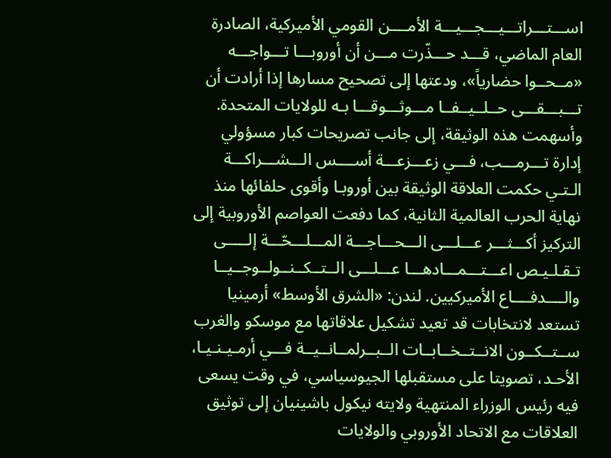اســـتـــراتـــيـــجـــيـــة الأمــــن القومي الأميركية، الصادرة العام الماضي، قـــد حـــذّرت مـــن أن أوروبـــا تـــواجـــه «مــحــوا حضارياً»، ودعتها إلى تصحيح مسارها إذا أرادت أن تـــبـــقـــى حــلــيــفــا مـــوثـــوقـــا بـه للولايات المتحدة. وأسهمت هذه الوثيقة، إلى جانب تصريحات كبار مسؤولي إدارة تـــرمـــب، فـــي زعـــزعـــة أســــس الـــشـــراكـــة الـتـي حكمت العلاقة الوثيقة بين أوروبـا وأقوى حلفائها منذ نهاية الحرب العالمية الثانية، كما دفعت العواصم الأوروبية إلى التركيز أكـــثـــر عـــلـــى الـــحـــاجـــة المـــلـــحّـــة إلـــــى تـقـلـيـص اعـــتـــمـــادهـــا عـــلـــى الــتــكــنــولــوجــيــا والــــدفــــاع الأميركيين. لندن: «الشرق الأوسط» أرمينيا تستعد لانتخابات قد تعيد تشكيل علاقاتها مع موسكو والغرب ســتــكــون الانــتــخــابــات الــبــرلمــانــيــة فـــي أرمـيـنـيـا، الأحـد، تصويتا على مستقبلها الجيوسياسي، في وقت يسعى فيه رئيس الوزراء المنتهية ولايته نيكول باشينيان إلى توثيق العلاقات مع الاتحاد الأوروبي والولايات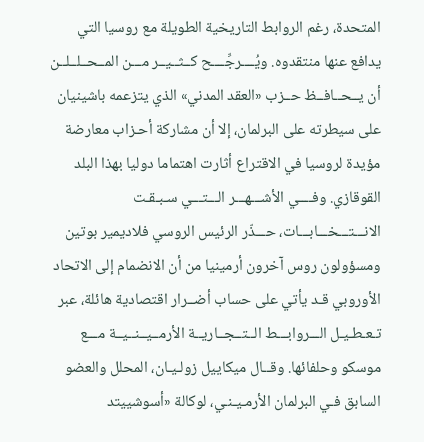المتحدة، رغم الروابط التاريخية الطويلة مع روسيا التي يدافع عنها منتقدوه. ويُــــرجِّــــح كــثــيــر مـــن المــحــلــلــن أن يــحــافــظ حــزب «العقد المدني» الذي يتزعمه باشينيان على سيطرته على البرلمان، إلا أن مشاركة أحـزاب معارضة مؤيدة لروسيا في الاقتراع أثارت اهتماما دوليا بهذا البلد القوقازي. وفــــي الأشـــهـــر الـــتـــي سـبـقـت الانـــتـــخـــابـــات، حـــذّر الرئيس الروسي فلاديمير بوتين ومسؤولون روس آخرون أرمينيا من أن الانضمام إلى الاتحاد الأوروبي قـد يأتي على حساب أضــرار اقتصادية هائلة، عبر تـعـطـيـل الـــروابـــط الــتــجــاريــة الأرمــيــنــيــة مـــع موسكو وحلفائها. وقــال ميكاييل زولـيـان، المحلل والعضو السابق فـي البرلمان الأرمـيـنـي، لوكالة «أسوشييتد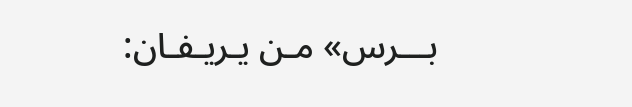بـــرس» مـن يـريـفـان: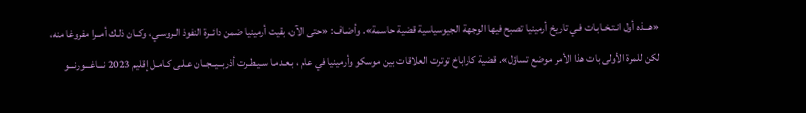«هـــذه أول انـتـخـابـات فـي تاريخ أرمينيا تصبح فيها الوجهة الجيوسياسية قضية حاسمة». وأضـاف: «حتى الآن، بقيت أرمينيا ضمن دائــرة النفوذ الـروسـي، وكــان ذلـك أمــرا مفروغا منه، لكن للمرة الأولى بات هذا الأمر موضع تساؤل». قضية كاراباخ توترت العلاقات بين موسكو وأرمينيا في عام ، بـعـدمـا سـيـطـرت أذربــيــجــان عـلـى كـامـل إقليم 2023 نـــاغـــورنـــو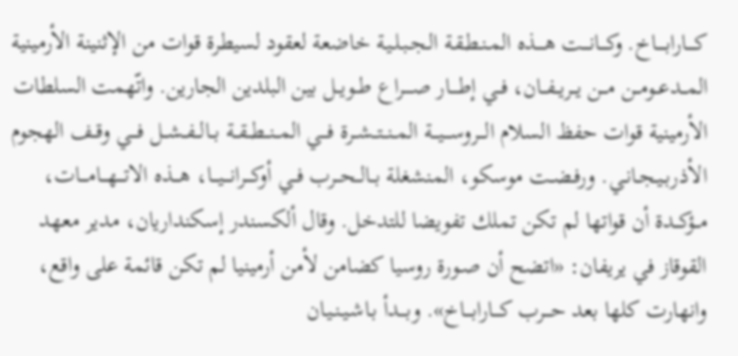كــــارابــــاخ. وكـــانـــت هــــذه المـنـطـقـة الـجـبـلـيـة خاضعة لعقود لسيطرة قوات من الإثنينة الأرمينية المــدعــومــن مــن يــريــفــان، فــي إطــــار صــــراع طــويــل بين البلدين الجارين. واتّهمت السلطات الأرمينية قوات حفظ السلام الـــروســـيـــة المــنــتــشــرة فـــي المــنــطــقــة بــالــفــشــل فـــي وقــف الهجوم الأذربـيـجـانـي. ورفـضـت موسكو، المنشغلة بــالــحــرب فــي أوكـــرانـــيـــا، هـــذه الاتـــهـــامـــات، مــؤكــدة أن قواتها لم تكن تملك تفويضا للتدخل. وقال ألكسندر إسكنداريان، مدير معهد القوقاز في يريفان: «اتضح أن صـورة روسيا كضامن لأمن أرمينيا لم تكن قائمة على واقع، وانهارت كلها بعد حـــرب كـــارابـــاخ». وبـــدأ بـاشـيـنـيـان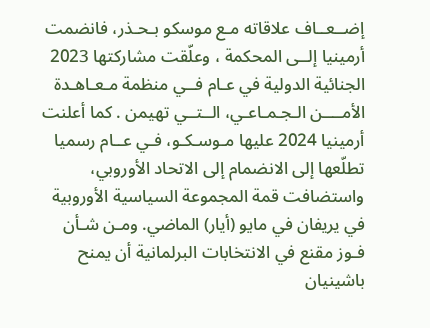إضــعــاف علاقاته مـع موسكو بـحـذر، فانضمت أرمينيا إلــى المحكمة ، وعلّقت مشاركتها 2023 الجنائية الدولية في عـام فــي منظمة مـعـاهـدة الأمــــن الـجـمـاعـي، الــتــي تهيمن . كما أعلنت أرمينيا 2024 عليها مـوسـكـو، فـي عــام رسميا تطلّعها إلى الانضمام إلى الاتحاد الأوروبي، واستضافت قمة المجموعة السياسية الأوروبية في يريفان في مايو (أيار) الماضي. ومـن شـأن فـوز مقنع في الانتخابات البرلمانية أن يمنح باشينيان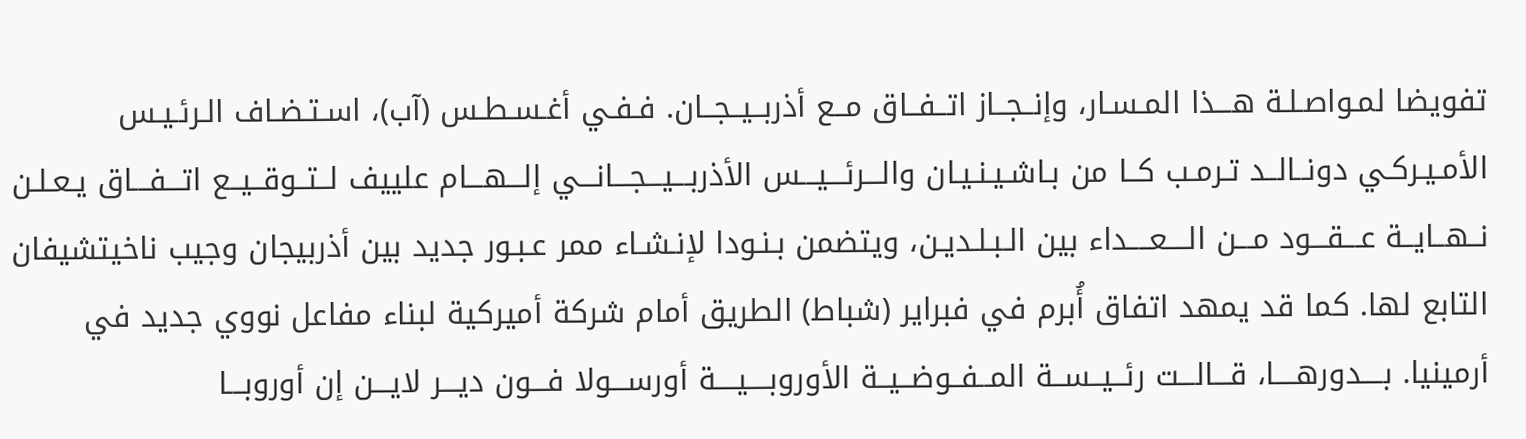تفويضا لمـواصـلـة هـــذا المـسـار، وإنــجــاز اتــفــاق مــع أذربــيــجــان. فـفـي أغـسـطـس (آب)، اسـتـضـاف الـرئـيـس الأمـيـركـي دونــالــد تـرمـب كــا من بـاشـيـنـيـان والـــرئـــيـــس الأذربـــيـــجـــانـــي إلـــهـــام علييف لــتــوقــيــع اتـــفـــاق يـعـلـن نــهــايــة عـــقـــود مـــن الــــعــــداء بين الـبـلـديـن، ويتضمن بـنـودا لإنـشـاء ممر عـبـور جديد بين أذربيجان وجيب ناخيتشيفان التابع لها. كما قد يمهد اتفاق أُبرم في فبراير (شباط) الطريق أمام شركة أميركية لبناء مفاعل نووي جديد في أرمينيا. بــــدورهــــا، قـــالـــت رئــيــســة المــفــوضــيــة الأوروبــــيــــة أورســـولا فـــون ديـــر لايـــن إن أوروبـــا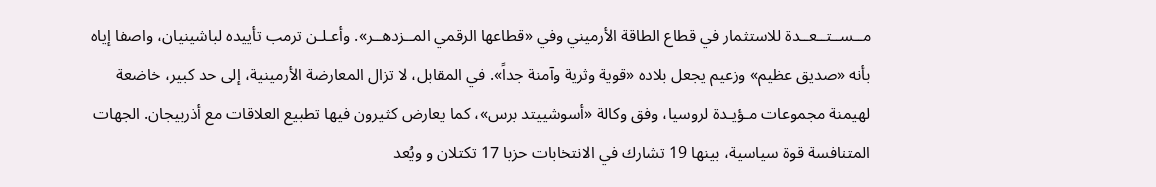مــســتــعــدة للاستثمار في قطاع الطاقة الأرميني وفي «قطاعها الرقمي المــزدهــر». وأعـلـن ترمب تأييده لباشينيان، واصفا إياه بأنه «صديق عظيم» وزعيم يجعل بلاده «قوية وثرية وآمنة جداً». في المقابل، لا تزال المعارضة الأرمينية، إلى حد كبير، خاضعة لهيمنة مجموعات مـؤيـدة لروسيا، وفق وكالة «أسوشييتد برس»، كما يعارض كثيرون فيها تطبيع العلاقات مع أذربيجان. الجهات المتنافسة قوة سياسية، بينها 19 تشارك في الانتخابات حزبا 17 تكتلان و ويُعد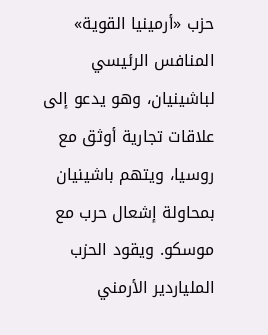حزب «أرمينيا القوية» المنافس الرئيسي لباشينيان، وهو يدعو إلى علاقات تجارية أوثق مع روسيا، ويتهم باشينيان بمحاولة إشعال حرب مع موسكو. ويقود الحزب الملياردير الأرمني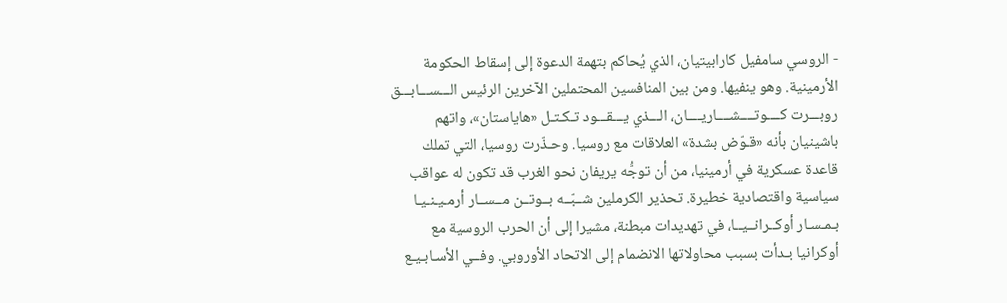- الروسي سامفيل كارابيتيان، الذي يُحاكم بتهمة الدعوة إلى إسقاط الحكومة الأرمينية. وهو ينفيها. ومن بين المنافسين المحتملين الآخرين الرئيس الـــســـابـــق روبـــرت كــــوتــــشــــاريــــان، الـــذي يـــقـــود تـكـتـل «هاياستان»، واتهم باشينيان بأنه «قـوّض بشدة» العلاقات مع روسيا. وحـذّرت روسيا، التي تملك قاعدة عسكرية في أرمينيا، من أن توجُّه يريفان نحو الغرب قد تكون له عواقب سياسية واقتصادية خطيرة. تحذير الكرملين شــبّــه بــوتــن مــســار أرمـيـنـيـا بـمـسـار أوكــرانــيــا، في تهديدات مبطنة، مشيرا إلى أن الحرب الروسية مع أوكرانيا بـدأت بسبب محاولاتها الانضمام إلى الاتحاد الأوروبي. وفــي الأسـابـيـع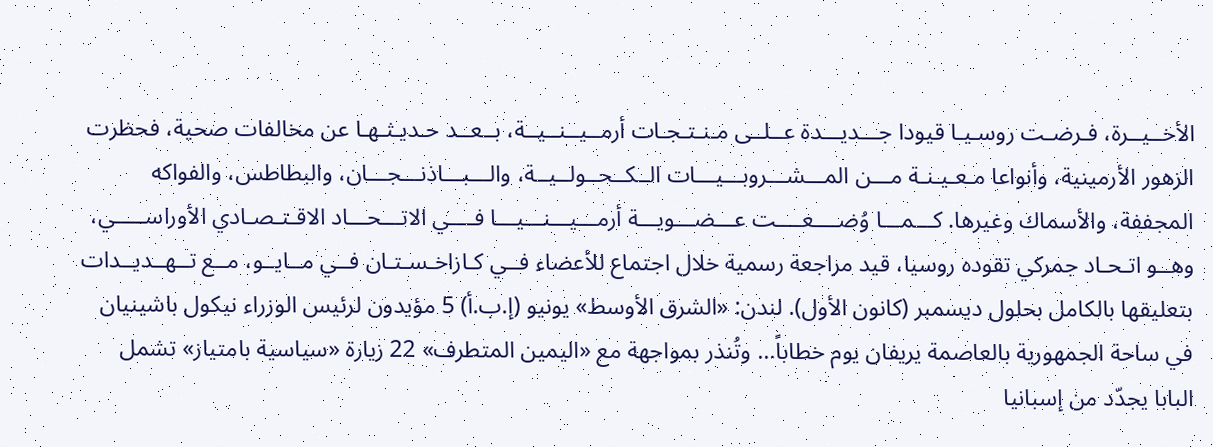الأخــيــرة، فـرضـت روسـيـا قيودا جـــديـــدة عــلــى مـنـتـجـات أرمــيــنــيــة، بــعــد حـديـثـهـا عن مخالفات صحية، فحظرت الزهور الأرمينية، وأنواعا مـعـيـنـة مـــن المـــشـــروبـــيـــات الــكــحــولــيــة، والـــبـــاذنـــجـــان، والبطاطس، والفواكه المجففة، والأسماك وغيرها. كـــمـــا وُضــــعــــت عـــضـــويـــة أرمـــيـــنـــيـــا فــــي الاتـــحـــاد الاقـتـصـادي الأوراســـــي، وهــو اتـحـاد جمركي تقوده روسيا، قيد مراجعة رسمية خلال اجتماع للأعضاء فــي كـازاخـسـتـان فــي مــايــو، مــع تــهــديــدات بتعليقها بالكامل بحلول ديسمبر (كانون الأول). لندن: «الشرق الأوسط» يونيو (إ.ب.أ) 5 مؤيدون لرئيس الوزراء نيكول باشينيان في ساحة الجمهورية بالعاصمة يريفان يوم خطاباً... وتُنذر بمواجهة مع «اليمين المتطرف» 22 زيارة «سياسية بامتياز» تشمل البابا يجدّد من إسبانيا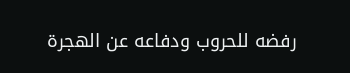رفضه للحروب ودفاعه عن الهجرة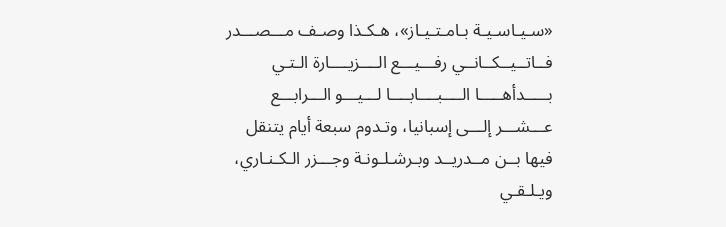«سـيـاسـيـة بـامـتـيـاز»، هـكـذا وصـف مـــصـــدر فــاتــيــكــانــي رفـــيـــع الــــزيــــارة الـتـي بـــــدأهـــــا الــــبــــابــــا لـــيـــو الـــرابـــع عـــشـــر إلـــى إسبانيا، وتـدوم سبعة أيام يتنقل فيها بــن مــدريــد وبـرشـلـونـة وجـــزر الـكـنـاري، ويـلـقـي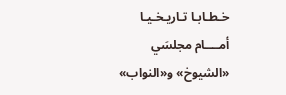خـطـابـا تـاريـخـيـا أمــــام مجلسَي «الشيوخ» و«النواب»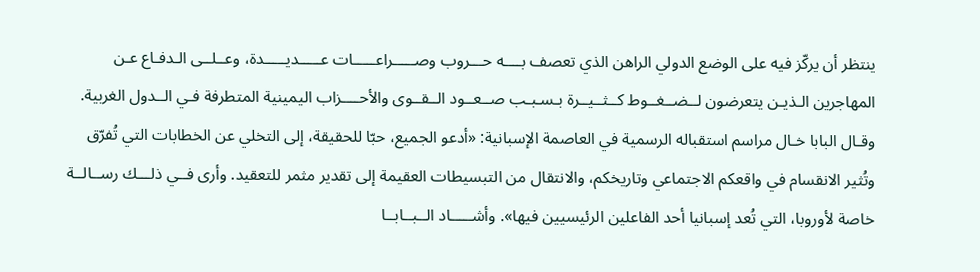ينتظر أن يركّز فيه على الوضع الدولي الراهن الذي تعصف بــــه حـــروب وصـــــراعـــــات عـــــديـــــدة، وعــلــى الـدفـاع عـن المهاجرين الـذيـن يتعرضون لــضــغــوط كــثــيــرة بـسـبـب صــعــود الــقــوى والأحــــزاب اليمينية المتطرفة فـي الــدول الغربية. وقـال البابا خـال مراسم استقباله الرسمية في العاصمة الإسبانية: «أدعو الجميع، حبّا للحقيقة، إلى التخلي عن الخطابات التي تُفرّق وتُثير الانقسام في واقعكم الاجتماعي وتاريخكم، والانتقال من التبسيطات العقيمة إلى تقدير مثمر للتعقيد. وأرى فــي ذلـــك رســالــة خاصة لأوروبا، التي تُعد إسبانيا أحد الفاعلين الرئيسيين فيها». وأشـــــاد الــبــابــا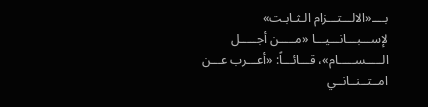بــــ«الالـــتـــزام الـثـابـت» لإســـبـــانـــيـــا «مـــــن أجـــــل الـــــســـــام»، قـــائـــاً: «أعـــرب عـــن امــتــنــانــي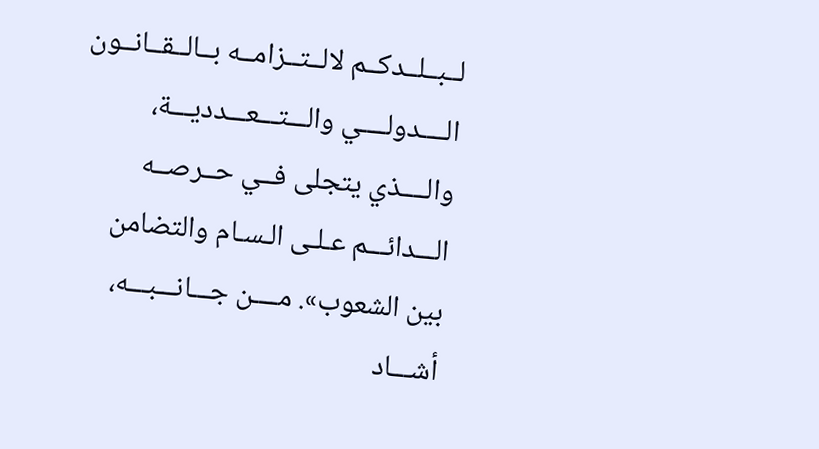لــبــلــدكــم لالــتــزامــه بــالــقــانــون الــــدولــــي والـــتـــعـــدديـــة، والــــذي يتجلى فــي حــرصــه الـــدائـــم عـلـى الـسـام والتضامن بين الشعوب». مــــن جـــانـــبـــه، أشـــاد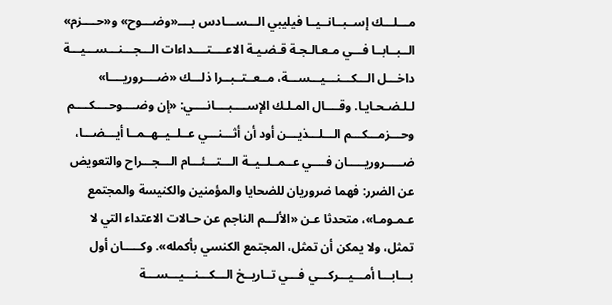مـــلـــك إســبــانــيــا فيليبي الـــســـادس بــــ«وضـــوح» و«حــــزم» الــبــابــا فـــي مـعـالـجـة قـضـيـة الاعــــتــــداءات الـــجـــنـــســـيـــة داخـــل الـــكـــنـــيـــســـة، مــعــتــبــرا ذلـــك «ضــــروريــــا» لـلـضـحـايـا. وقــــال المـلـك الإســــبــــانــــي: «إن وضــــوحــــكــــم وحـــزمـــكـــم الـــلـــذيـــن أود أن أثـــنـــي عــلــيــهــمــا أيـــضـــا، ضـــــروريـــــان فــــي عــمــلــيــة الـــتـــئـــام الـــجـــراح والتعويض عن الضرر: فهما ضروريان للضحايا والمؤمنين والكنيسة والمجتمع عـمـومـا»، متحدثا عـن «الألـــم الناجم عن حـالات الاعتداء التي لا تمثل، ولا يمكن أن تمثل، المجتمع الكنسي بأكمله». وكـــــان أول بـــابـــا أمـــيـــركـــي فـــي تــاريــخ الـــكـــنـــيـــســـة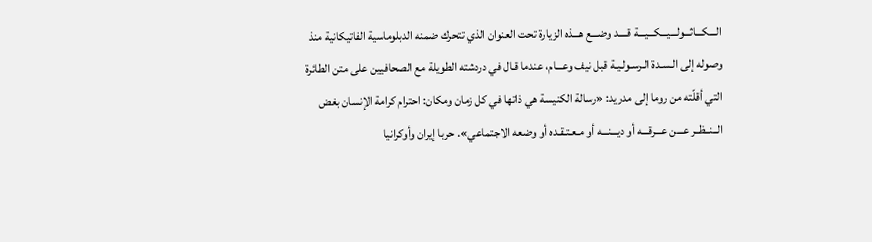الـــكـــاثـــولـــيـــكـــيـــة قــــد وضـــع هـــذه الزيارة تحت العنوان الذي تتحرك ضمنه الدبلوماسية الفاتيكانية منذ وصوله إلى الـسـدة الـرسـولـيـة قبل نيف وعـــام، عندما قـال في دردشته الطويلة مع الصحافيين على متن الطائرة التي أقلّته من روما إلى مدريد: «رسالة الكنيسة هي ذاتها في كل زمان ومكان: احترام كرامة الإنسان بغض الــنــظــر عـــن عـــرقـــه أو ديـــنـــه أو مـعـتـقـده أو وضعه الاجتماعي». حربا إيران وأوكرانيا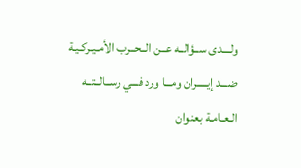ولــــدى ســؤالــه عــن الــحــرب الأمـيـركـيـة ضـــد إيـــــران ومـــا ورد فـــي رســالــتــه الـعـامـة بعنوان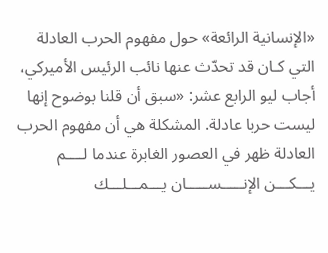«الإنسانية الرائعة» حول مفهوم الحرب العادلة التي كـان قد تحدّث عنها نائب الرئيس الأميركي، أجاب ليو الرابع عشر: «سبق أن قلنا بوضوح إنها ليست حربا عادلة. المشكلة هي أن مفهوم الحرب العادلة ظهر في العصور الغابرة عندما لــــم يـــكـــن الإنـــــســـــان يـــمـــلـــك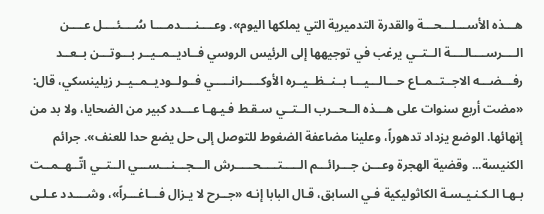هـــذه الأســـلـــحـــة والقدرة التدميرية التي يملكها اليوم». وعــــنــــدمــــا سُــــئــــل عــــن الــــرســــالــــة الــتــي يرغب في توجيهها إلى الرئيس الروسي فــاديــمــيــر بـــوتـــن بــعــد رفـــضـــه الاجــتــمــاع حـــالـــيـــا بــنــظــيــره الأوكـــــرانـــــي فــولــوديــمــيــر زيلينسكي، قال: «مضت أربع سنوات على هـــذه الــحــرب الــتــي سـقـط فـيـهـا عـــدد كبير من الضحايا، ولا بد من إنهائها. الوضع يزداد تدهوراً، وعلينا مضاعفة الضغوط للتوصل إلى حل يضع حدا للعنف». جرائم الكنيسة... وقضية الهجرة وعـــن جـــرائـــم الـــــتـــــحـــــرش الـــجـــنـــســـي الــتــي اتّــهــمــت بـهـا الـكـنـيـسـة الكاثوليكية فـي السابق، قـال البابا إنـه «جــرح لا يـزال فـــاغـــراً»، وشــــدد عـلـى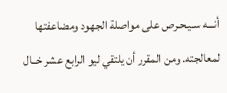أنـــه سـيـحـرص على مواصلة الجهود ومضاعفتها لمعالجته. ومن المقرر أن يلتقي ليو الرابع عشر خــال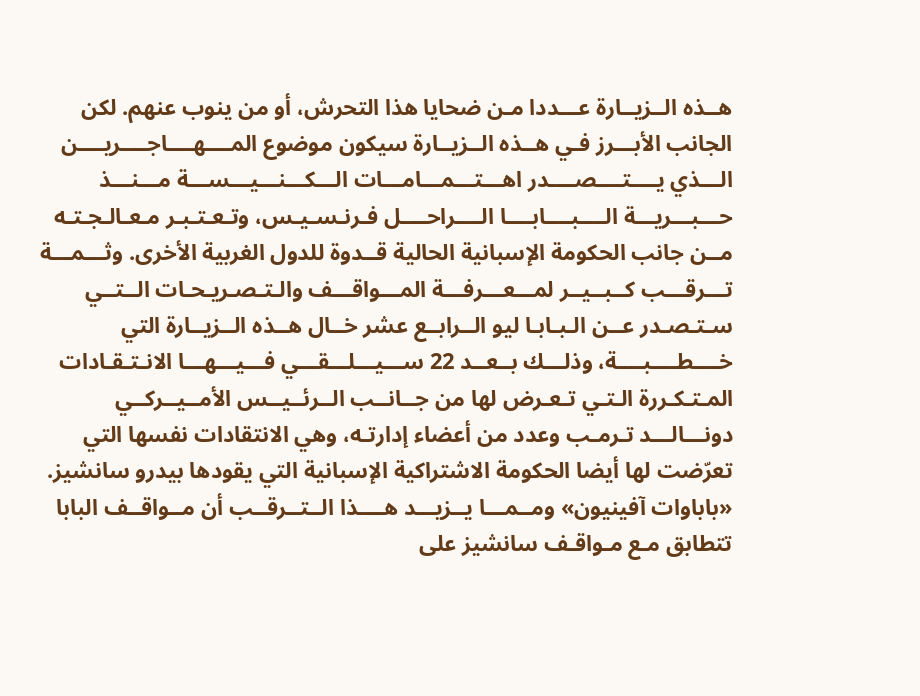هــذه الــزيــارة عـــددا مـن ضحايا هذا التحرش، أو من ينوب عنهم. لكن الجانب الأبـــرز فـي هــذه الــزيــارة سيكون موضوع المــــهــــاجــــريــــن الـــذي يــــتــــصــــدر اهـــتـــمـــامـــات الـــكـــنـــيـــســـة مـــنـــذ حـــبـــريـــة الــــبــــابــــا الــــراحــــل فـرنـسـيـس، وتـعـتـبـر مـعـالـجـتـه مــن جانب الحكومة الإسبانية الحالية قــدوة للدول الغربية الأخرى. وثـــمـــة تـــرقـــب كــبــيــر لمـــعـــرفـــة المـــواقـــف والـتـصـريـحـات الــتــي سـتـصـدر عــن الـبـابـا ليو الــرابــع عشر خــال هــذه الــزيــارة التي خــــطــــبــــة، وذلـــك بــعــد 22 ســـيـــلـــقـــي فـــيـــهـــا الانـتـقـادات المـتـكـررة الـتـي تـعـرض لها من جــانــب الــرئــيــس الأمــيــركــي دونـــالـــد تـرمـب وعدد من أعضاء إدارتـه، وهي الانتقادات نفسها التي تعرّضت لها أيضا الحكومة الاشتراكية الإسبانية التي يقودها بيدرو سانشيز. «باباوات آفينيون» ومــمـــا يــزيـــد هــــذا الــتــرقــب أن مــواقــف البابا تتطابق مـع مـواقـف سانشيز على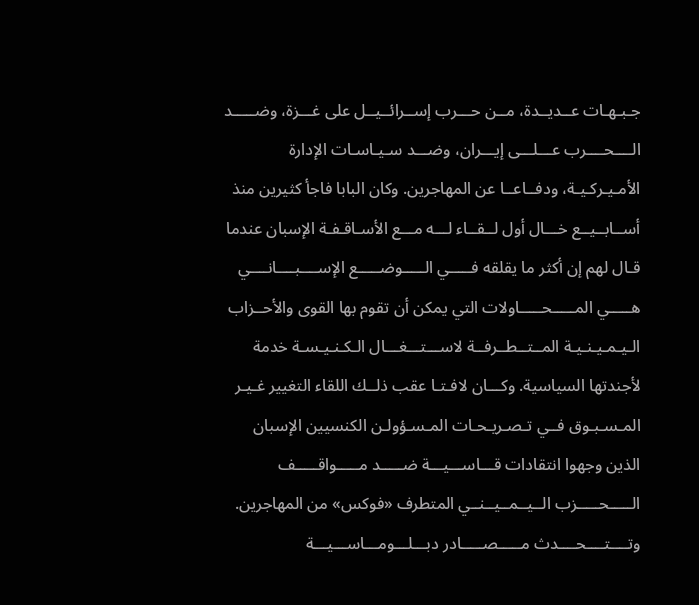جـبـهـات عــديــدة، مــن حـــرب إســرائــيــل على غـــزة، وضـــــد الــــحــــرب عـــلـــى إيـــران، وضـــد سـيـاسـات الإدارة الأمـيـركـيـة، ودفــاعــا عن المهاجرين. وكان البابا فاجأ كثيرين منذ أســابــيــع خـــال أول لــقــاء لـــه مـــع الأسـاقـفـة الإسبان عندما قـال لهم إن أكثر ما يقلقه فـــــي الـــــوضـــــع الإســــبــــانــــي هـــــي المـــــحـــــاولات التي يمكن أن تقوم بها القوى والأحــزاب الـيـمـيـنـيـة المــتــطــرفــة لاســـتـــغـــال الـكـنـيـسـة خدمة لأجندتها السياسية. وكـــان لافـتـا عقب ذلــك اللقاء التغيير غـيـر المـسـبـوق فــي تـصـريـحـات المـسـؤولـن الكنسيين الإسبان الذين وجهوا انتقادات قـــاســـيـــة ضـــــد مـــــواقـــــف الـــــحـــــزب الــيــمــيــنــي المتطرف «فوكس» من المهاجرين. وتــــتــــحــــدث مـــــصـــــادر دبـــلـــومـــاســـيـــة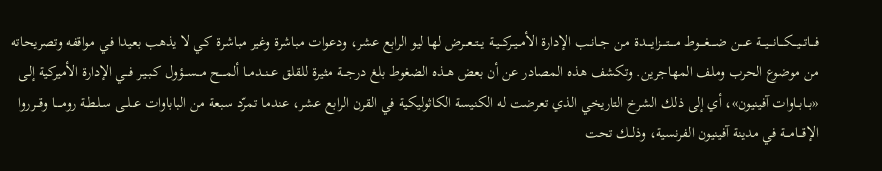فـــاتـــيـــكـــانـــيـــة عــــن ضــــغــــوط مــــتــــزايــــدة مـن جــانــب الإدارة الأمــيــركــيــة يــتــعــرض لها ليو الرابع عشر، ودعوات مباشرة وغير مباشرة كـي لا يذهب بعيدا فـي مواقفه وتصريحاته من موضوع الحرب وملف المهاجرين. وتكشف هذه المصادر عن أن بعض هــذه الضغوط بلغ درجـــة مثيرة للقلق عــنــدمــا ألمــــح مـــســـؤول كـبـيـر فـــي الإدارة الأميركية إلـى «بــابــاوات آفينيون»، أي إلى ذلك الشرخ التاريخي الذي تعرضت له الكنيسة الكاثوليكية في القرن الرابع عشر، عندما تمرّد سبعة من الباباوات عــلــى سـلـطـة رومـــــا وقـــرروا الإقـــامـــة في مدينة آفينيون الفرنسية، وذلــك تحت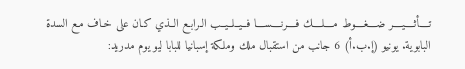تــــأثــــيــــر ضــــغــــوط مــــلــــك فــــرنــــســــا فــيــلــيــب الـرابـع الــذي كـان على خـاف مـع السدة البابوية. يونيو (إ.ب.أ) 6 جانب من استقبال ملك وملكة إسبانيا للبابا ليو يوم مدريد: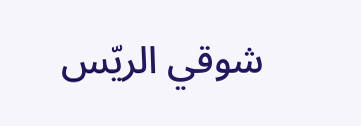شوقي الريّس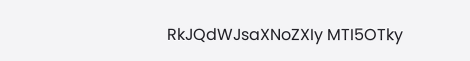RkJQdWJsaXNoZXIy MTI5OTky